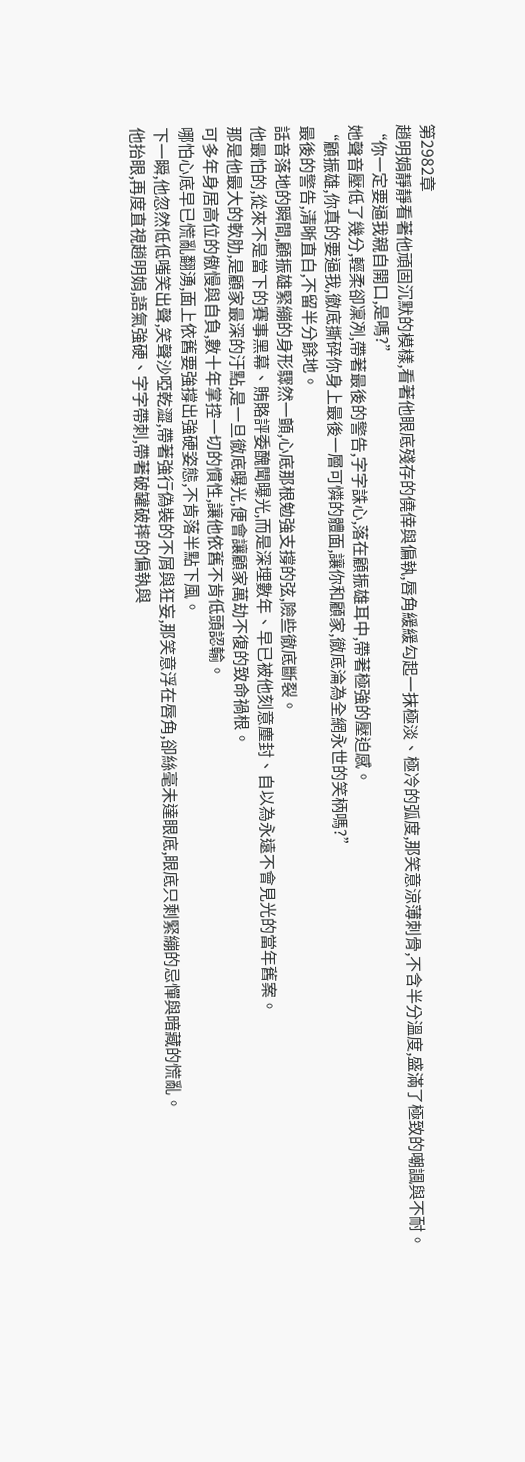第2982章
趙明娟靜靜看著他頑固沉默的模樣,看著他眼底殘存的僥倖與偏執,唇角緩緩勾起一抹極淡、極冷的弧度,那笑意涼薄刺骨,不含半分溫度,盛滿了極致的嘲諷與不耐。
“你一定要逼我親自開口,是嗎?”
她聲音壓低了幾分,輕柔卻凜冽,帶著最後的警告,字字誅心,落在顧振雄耳中,帶著極強的壓迫感。
“顧振雄,你真的要逼我,徹底撕碎你身上最後一層可憐的體面,讓你和顧家,徹底淪為全網永世的笑柄嗎?”
最後的警告,清晰直白,不留半分餘地。
話音落地的瞬間,顧振雄緊繃的身形驟然一顫,心底那根勉強支撐的弦,險些徹底斷裂。
他最怕的,從來不是當下的賽事黑幕、賄賂評委醜聞曝光,而是深埋數年、早已被他刻意塵封、自以為永遠不會見光的當年舊案。
那是他最大的軟肋,是顧家最深的汙點,是一旦徹底曝光,便會讓顧家萬劫不復的致命禍根。
可多年身居高位的傲慢與自負,數十年掌控一切的慣性,讓他依舊不肯低頭認輸。
哪怕心底早已慌亂翻湧,面上依舊要強撐出強硬姿態,不肯落半點下風。
下一瞬,他忽然低低嗤笑出聲,笑聲沙啞乾澀,帶著強行偽裝的不屑與狂妄,那笑意浮在唇角,卻絲毫未達眼底,眼底只剩緊繃的忌憚與暗藏的慌亂。
他抬眼,再度直視趙明娟,語氣強硬、字字帶刺,帶著破罐破摔的偏執與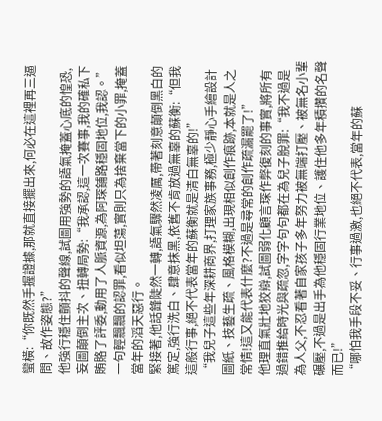蠻橫:“你既然手握證據,那就直接擺出來,何必在這裡再三逼問、故作姿態?”
他強行穩住顫抖的聲線,試圖用強勢的語氣掩蓋心底的惶恐,妄圖顛倒主次、扭轉局勢:“我承認,這一次賽事,我的確私下賄賂了評委,動用了人脈資源,為阿琛鋪路穩固地位,我認。”
一句輕飄飄的認罪,看似坦蕩,實則只為捨棄當下的小罪,掩蓋當年的滔天惡行。
緊接著,他話鋒陡然一轉,語氣驟然凌厲,帶著刻意顛倒黑白的篤定,強行洗白、肆意抹黑,依舊不肯放過無辜的蘇衡:“但我這般行事,絕不代表當年的蘇衡就是清白無辜的!”
“我兒子這些年深耕商界,打理家族事務,極少靜心手繪設計圖紙、技藝生疏、風格模糊,出現相似創作痕跡,本就是人之常情!這又能代表什麼?不過是尋常的創作疏漏罷了!”
他理直氣壯地狡辯,試圖弱化顧言琛作弊復刻的事實,將所有過錯推給時光與疏忽,字字句句都在為兒子脫罪:“我不過是為人父,不忍看著自家孩子多年努力被無端打壓、被無名小輩碾壓,不過是出手為他穩固行業地位、護住他多年積攢的名聲而已!”
“哪怕我手段不妥、行事過激,也絕不代表,當年的蘇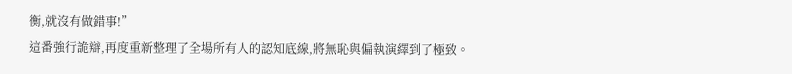衡,就沒有做錯事!”
這番強行詭辯,再度重新整理了全場所有人的認知底線,將無恥與偏執演繹到了極致。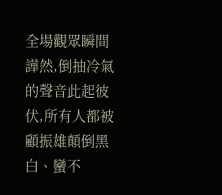全場觀眾瞬間譁然,倒抽冷氣的聲音此起彼伏,所有人都被顧振雄顛倒黑白、蠻不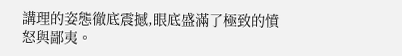講理的姿態徹底震撼,眼底盛滿了極致的憤怒與鄙夷。